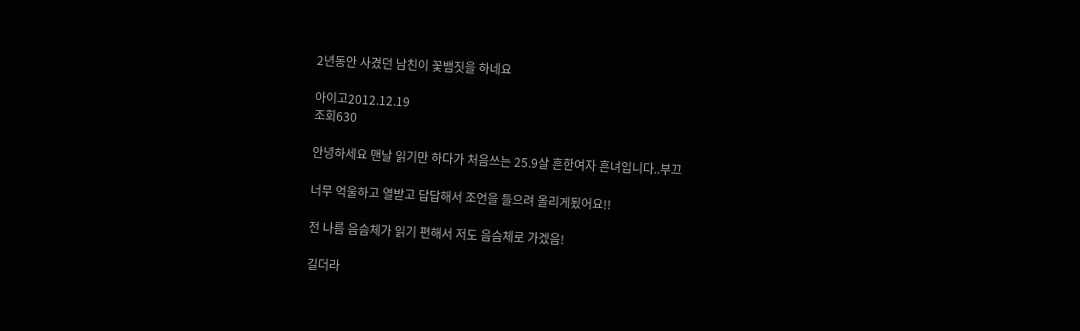2년동안 사겼던 남친이 꽃뱀짓을 하네요

아이고2012.12.19
조회630

안녕하세요 맨날 읽기만 하다가 처음쓰는 25.9살 흔한여자 흔녀입니다..부끄

너무 억울하고 열받고 답답해서 조언을 들으려 올리게됬어요!!

전 나름 음슴체가 읽기 편해서 저도 음슴체로 가겠음!

길더라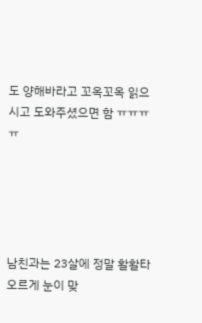도 양해바라고 꼬옥꼬옥 읽으시고 도와주셨으면 함 ㅠㅠㅠㅠ





남친과는 23살에 정말 활활타오르게 눈이 맞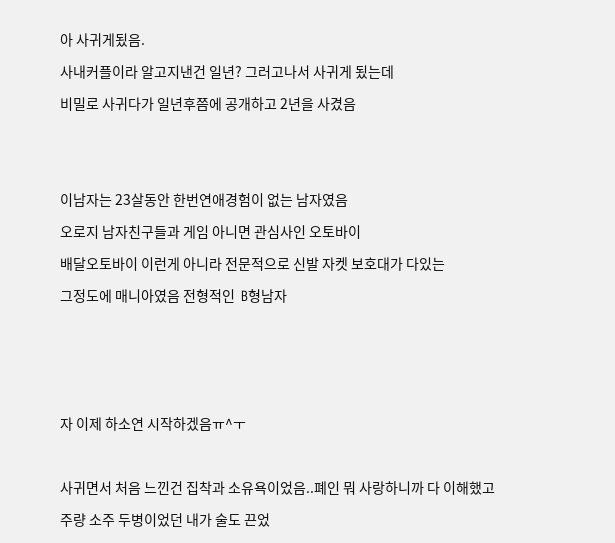아 사귀게됬음.

사내커플이라 알고지낸건 일년? 그러고나서 사귀게 됬는데

비밀로 사귀다가 일년후쯤에 공개하고 2년을 사겼음





이남자는 23살동안 한번연애경험이 없는 남자였음

오로지 남자친구들과 게임 아니면 관심사인 오토바이

배달오토바이 이런게 아니라 전문적으로 신발 자켓 보호대가 다있는

그정도에 매니아였음 전형적인  B형남자







자 이제 하소연 시작하겠음ㅠ^ㅜ



사귀면서 처음 느낀건 집착과 소유욕이었음..폐인 뭐 사랑하니까 다 이해했고

주량 소주 두병이었던 내가 술도 끈었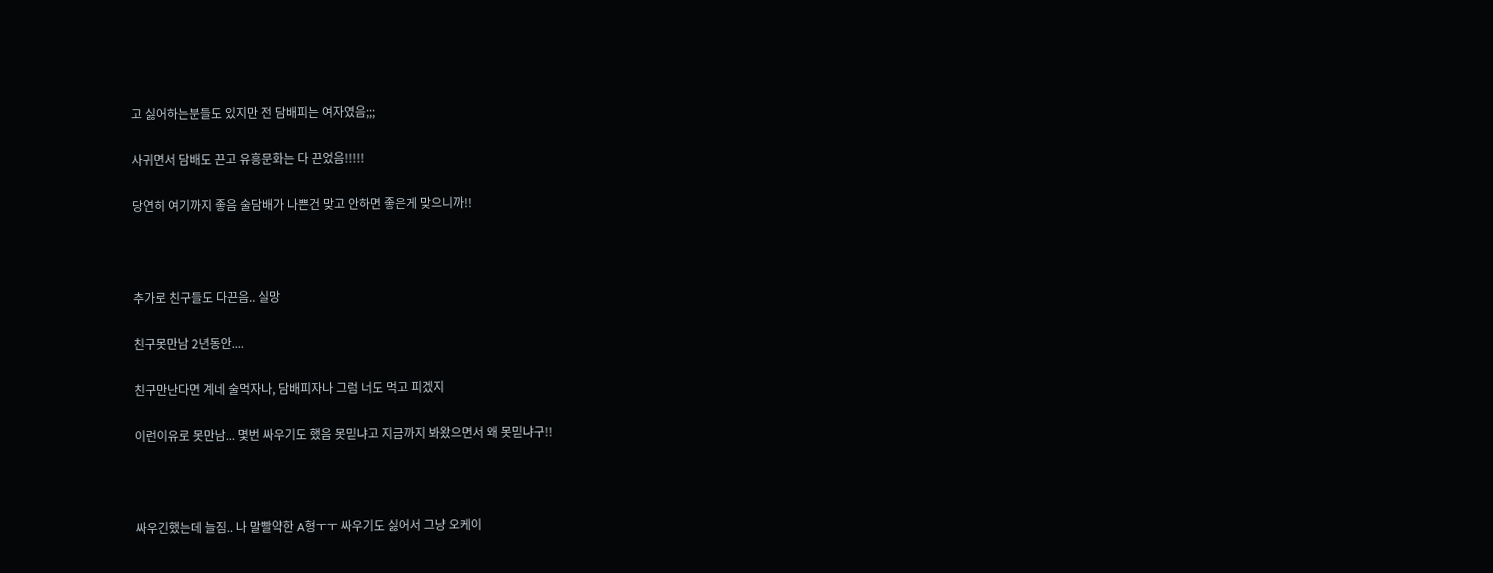고 싫어하는분들도 있지만 전 담배피는 여자였음;;;

사귀면서 담배도 끈고 유흥문화는 다 끈었음!!!!!

당연히 여기까지 좋음 술담배가 나쁜건 맞고 안하면 좋은게 맞으니까!!



추가로 친구들도 다끈음.. 실망

친구못만남 2년동안....

친구만난다면 계네 술먹자나, 담배피자나 그럼 너도 먹고 피겠지

이런이유로 못만남... 몇번 싸우기도 했음 못믿냐고 지금까지 봐왔으면서 왜 못믿냐구!!



싸우긴했는데 늘짐.. 나 말빨약한 A형ㅜㅜ 싸우기도 싫어서 그냥 오케이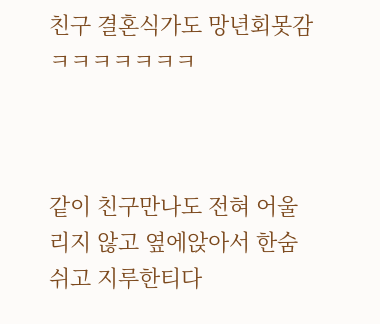친구 결혼식가도 망년회못감 ㅋㅋㅋㅋㅋㅋㅋ



같이 친구만나도 전혀 어울리지 않고 옆에앉아서 한숨쉬고 지루한티다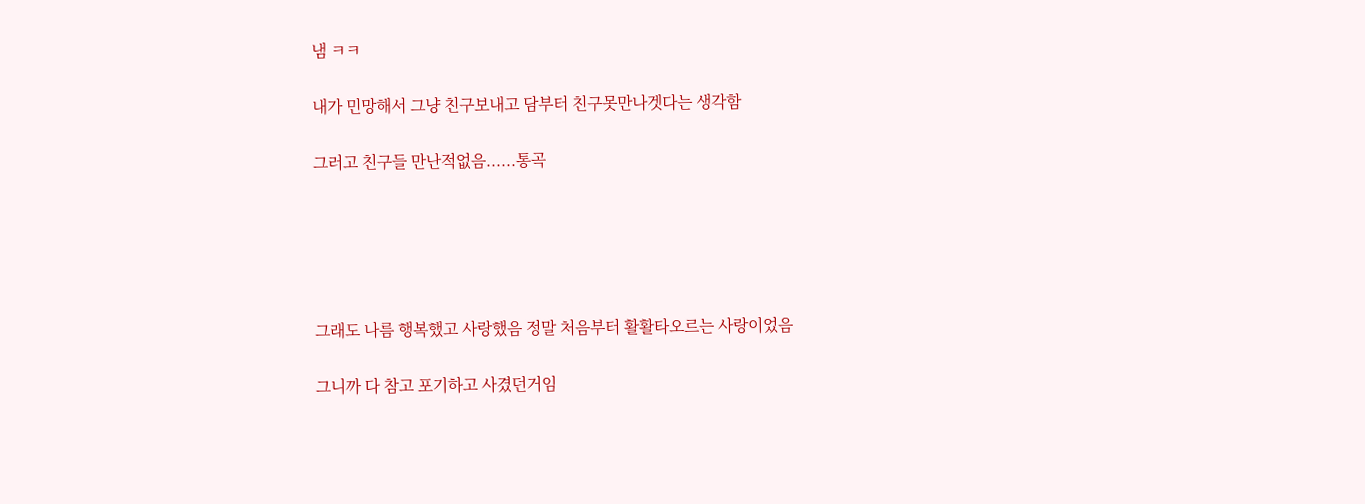냄 ㅋㅋ

내가 민망해서 그냥 친구보내고 담부터 친구못만나겟다는 생각함

그러고 친구들 만난적없음......통곡





그래도 나름 행복했고 사랑했음 정말 처음부터 활활타오르는 사랑이었음

그니까 다 참고 포기하고 사겼던거임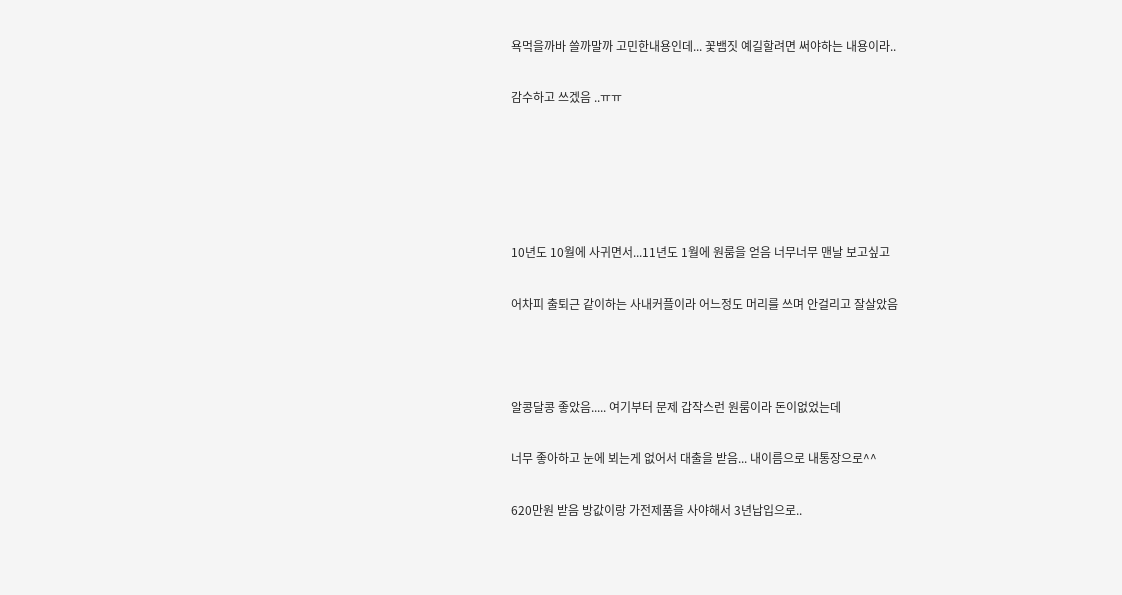욕먹을까바 쓸까말까 고민한내용인데... 꽃뱀짓 예길할려면 써야하는 내용이라..

감수하고 쓰겠음 ..ㅠㅠ





10년도 10월에 사귀면서...11년도 1월에 원룸을 얻음 너무너무 맨날 보고싶고

어차피 출퇴근 같이하는 사내커플이라 어느정도 머리를 쓰며 안걸리고 잘살았음



알콩달콩 좋았음..... 여기부터 문제 갑작스런 원룸이라 돈이없었는데

너무 좋아하고 눈에 뵈는게 없어서 대출을 받음... 내이름으로 내통장으로^^

620만원 받음 방값이랑 가전제품을 사야해서 3년납입으로..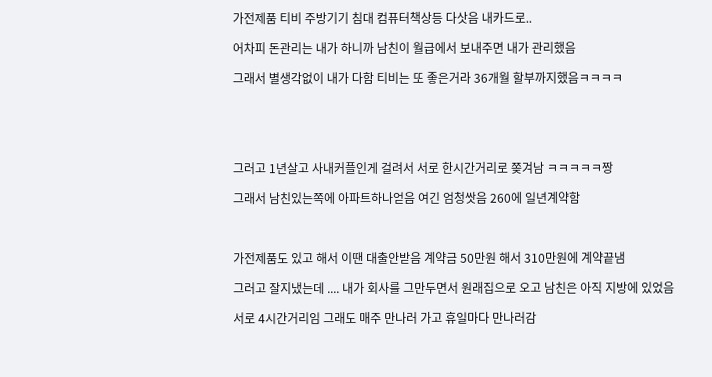가전제품 티비 주방기기 침대 컴퓨터책상등 다삿음 내카드로..

어차피 돈관리는 내가 하니까 남친이 월급에서 보내주면 내가 관리했음

그래서 별생각없이 내가 다함 티비는 또 좋은거라 36개월 할부까지했음ㅋㅋㅋㅋ





그러고 1년살고 사내커플인게 걸려서 서로 한시간거리로 쫒겨남 ㅋㅋㅋㅋㅋ짱

그래서 남친있는쪽에 아파트하나얻음 여긴 엄청쌋음 260에 일년계약함



가전제품도 있고 해서 이땐 대출안받음 계약금 50만원 해서 310만원에 계약끝냄

그러고 잘지냈는데 .... 내가 회사를 그만두면서 원래집으로 오고 남친은 아직 지방에 있었음

서로 4시간거리임 그래도 매주 만나러 가고 휴일마다 만나러감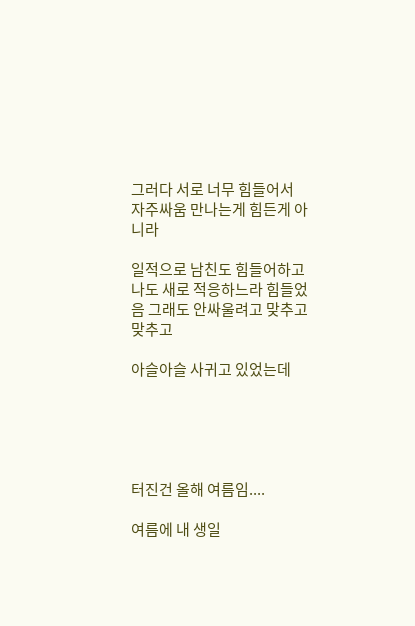그러다 서로 너무 힘들어서 자주싸움 만나는게 힘든게 아니라

일적으로 남친도 힘들어하고 나도 새로 적응하느라 힘들었음 그래도 안싸울려고 맞추고 맞추고

아슬아슬 사귀고 있었는데





터진건 올해 여름임....

여름에 내 생일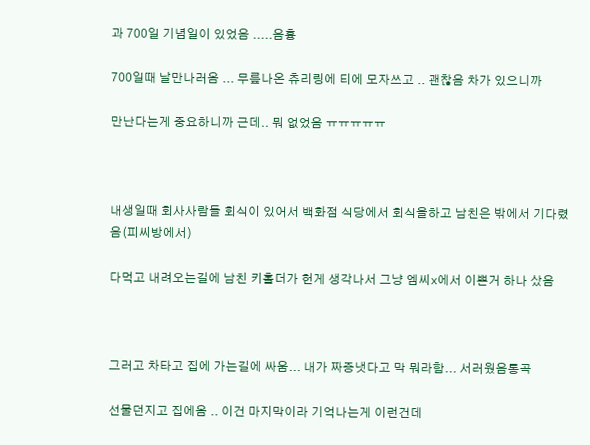과 700일 기념일이 있었음 .....음흉

700일때 날만나러옴 ... 무릎나온 츄리링에 티에 모자쓰고 .. 괜찮음 차가 있으니까

만난다는게 중요하니까 근데.. 뭐 없었음 ㅠㅠㅠㅠㅠ



내생일때 회사사람들 회식이 있어서 백화점 식당에서 회식을하고 남친은 밖에서 기다렸음(피씨방에서)

다먹고 내려오는길에 남친 키홀더가 헌게 생각나서 그냥 엠씨x에서 이쁜거 하나 샀음



그러고 차타고 집에 가는길에 싸움... 내가 짜증냇다고 막 뭐라함... 서러웠음통곡

선물던지고 집에옴 .. 이건 마지막이라 기억나는게 이런건데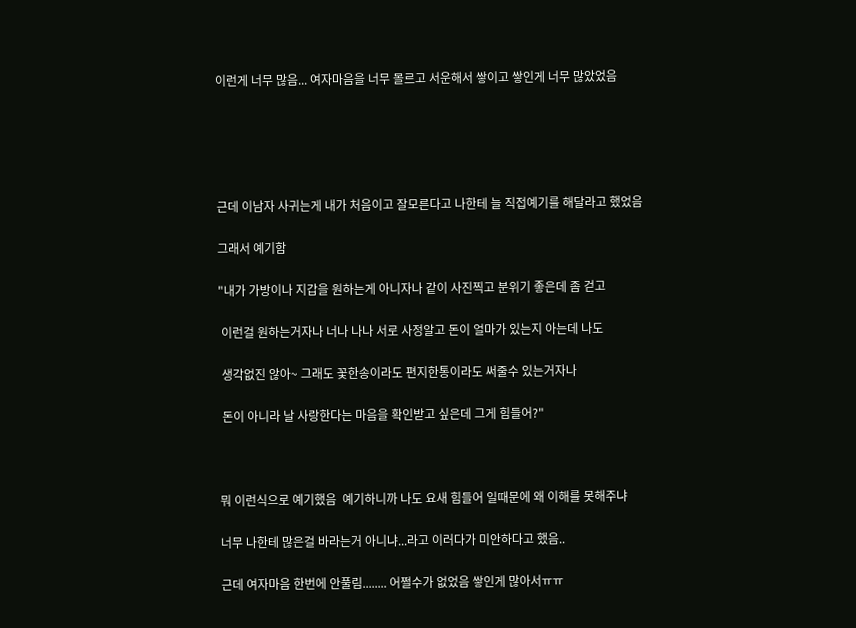이런게 너무 많음... 여자마음을 너무 몰르고 서운해서 쌓이고 쌓인게 너무 많았었음





근데 이남자 사귀는게 내가 처음이고 잘모른다고 나한테 늘 직접예기를 해달라고 했었음

그래서 예기함

"내가 가방이나 지갑을 원하는게 아니자나 같이 사진찍고 분위기 좋은데 좀 걷고

 이런걸 원하는거자나 너나 나나 서로 사정알고 돈이 얼마가 있는지 아는데 나도

 생각없진 않아~ 그래도 꽃한송이라도 편지한통이라도 써줄수 있는거자나

 돈이 아니라 날 사랑한다는 마음을 확인받고 싶은데 그게 힘들어?"



뭐 이런식으로 예기했음  예기하니까 나도 요새 힘들어 일때문에 왜 이해를 못해주냐

너무 나한테 많은걸 바라는거 아니냐...라고 이러다가 미안하다고 했음..

근데 여자마음 한번에 안풀림........ 어쩔수가 없었음 쌓인게 많아서ㅠㅠ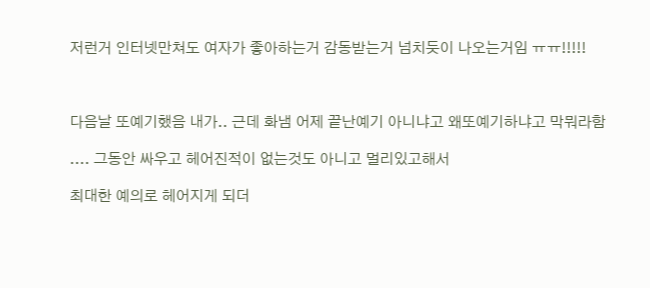저런거 인터넷만쳐도 여자가 좋아하는거 감동받는거 넘치듯이 나오는거임 ㅠㅠ!!!!!



다음날 또예기했음 내가.. 근데 화냄 어제 끝난예기 아니냐고 왜또예기하냐고 막뭐라함

.... 그동안 싸우고 헤어진적이 없는것도 아니고 멀리있고해서

최대한 예의로 헤어지게 되더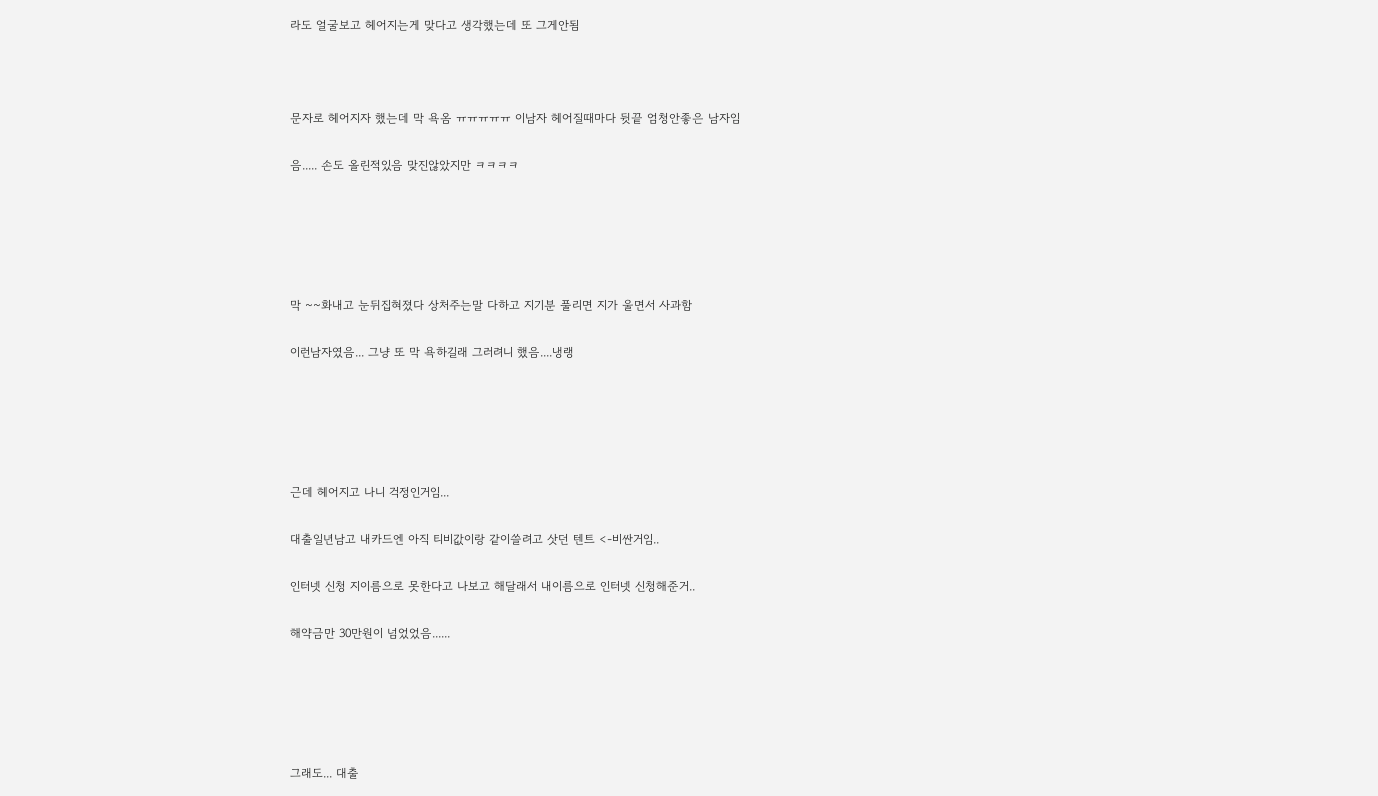라도 얼굴보고 헤어지는게 맞다고 생각했는데 또 그게안됨



문자로 헤어지자 했는데 막 욕옴 ㅠㅠㅠㅠㅠ 이남자 헤어질때마다 뒷끝 엄청안좋은 남자임

음..... 손도 올린적있음 맞진않았지만 ㅋㅋㅋㅋ





막 ~~화내고 눈뒤집혀졌다 상처주는말 다하고 지기분 풀리면 지가 울면서 사과함

이런남자였음... 그냥 또 막 욕하길래 그러려니 했음....냉랭





근데 헤어지고 나니 걱정인거임...

대출일년남고 내카드엔 아직 티비값이랑 같이쓸려고 삿던 텐트 <-비싼거임..

인터넷 신청 지이름으로 못한다고 나보고 해달래서 내이름으로 인터넷 신청해준거..

해약금만 30만원이 넘었었음......





그래도... 대출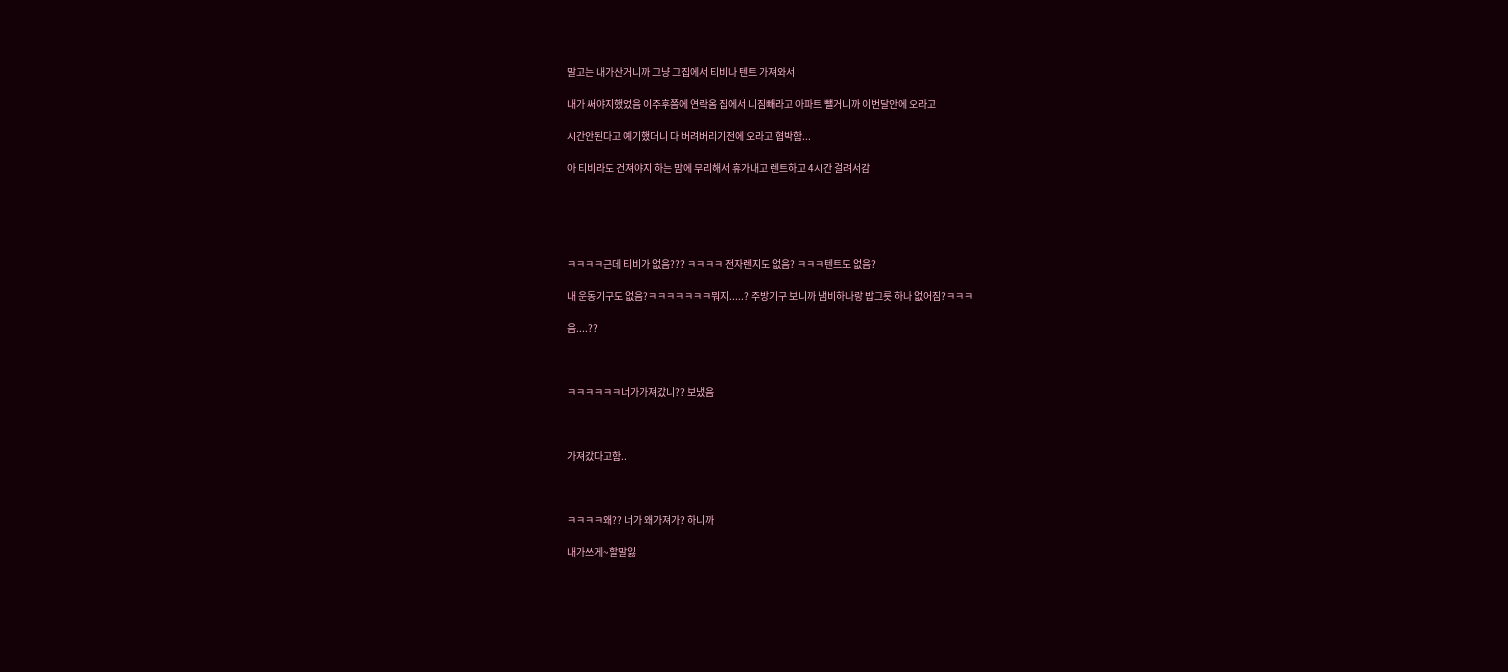말고는 내가산거니까 그냥 그집에서 티비나 텐트 가져와서

내가 써야지했었음 이주후쯤에 연락옴 집에서 니짐빼라고 아파트 뺄거니까 이번달안에 오라고

시간안된다고 예기했더니 다 버려버리기전에 오라고 협박함...

아 티비라도 건져야지 하는 맘에 무리해서 휴가내고 렌트하고 4시간 걸려서감





ㅋㅋㅋㅋ근데 티비가 없음??? ㅋㅋㅋㅋ 전자렌지도 없음? ㅋㅋㅋ텐트도 없음?

내 운동기구도 없음?ㅋㅋㅋㅋㅋㅋㅋ뭐지.....? 주방기구 보니까 냄비하나랑 밥그릇 하나 없어짐?ㅋㅋㅋ

음....??



ㅋㅋㅋㅋㅋㅋ너가가져갔니?? 보냈음



가져갔다고함..



ㅋㅋㅋㅋ왜?? 너가 왜가져가? 하니까

내가쓰게~할말잃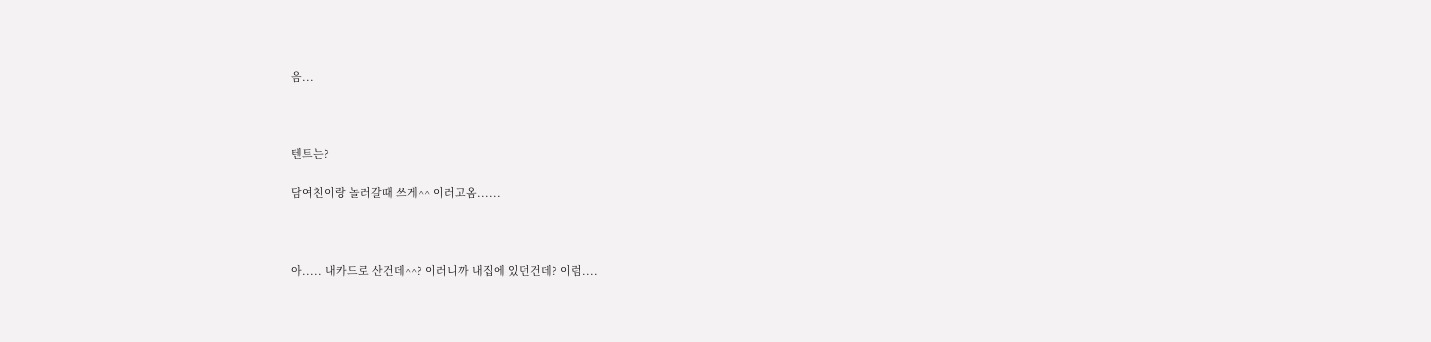음...



텐트는?

담여친이랑 놀러갈때 쓰게^^ 이러고옴......



아..... 내카드로 산건데^^? 이러니까 내집에 있던건데? 이럼....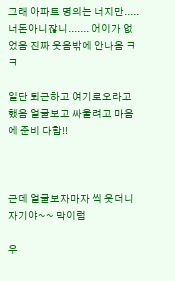그래 아파트 명의는 너지만..... 너돈아니잖니....... 어이가 없었음 진짜 웃음밖에 안나옴 ㅋㅋ

일단 퇴근하고 여기로오라고 했음 얼굴보고 싸울려고 마음에 준비 다함!!



근데 얼굴보자마자 씩 웃더니 자기야~~ 막이럼

우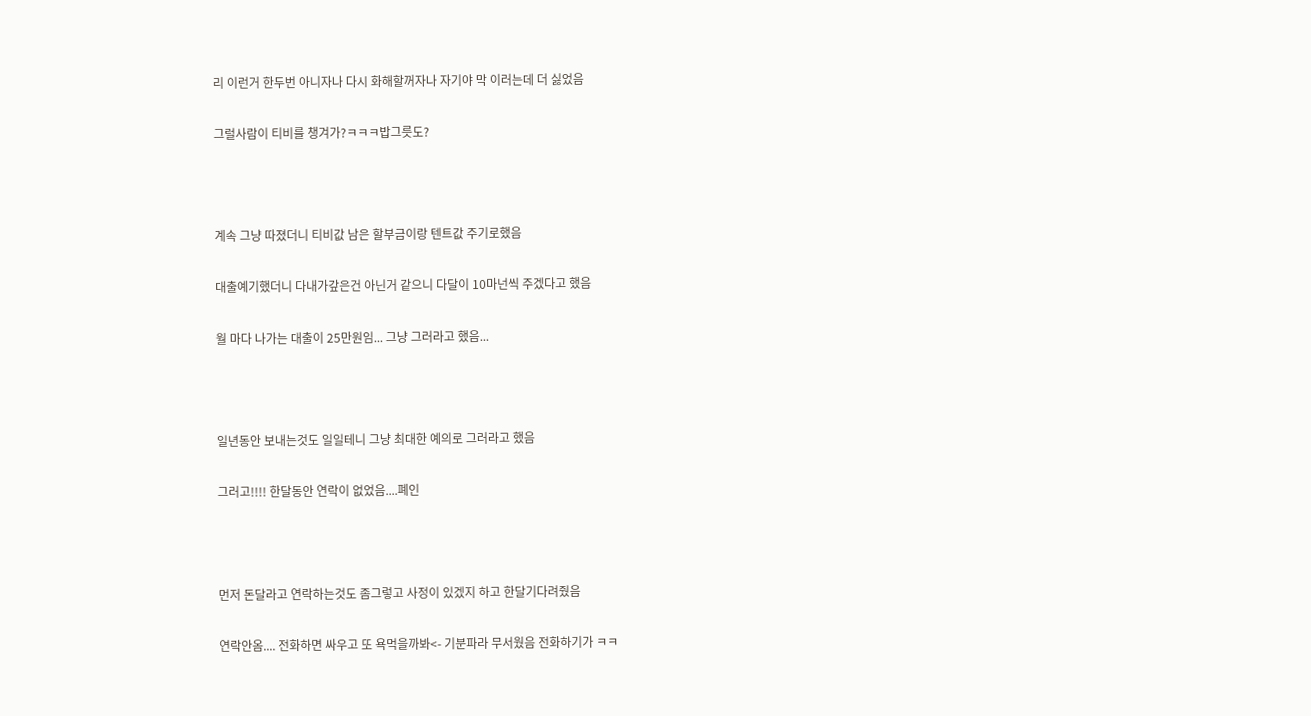리 이런거 한두번 아니자나 다시 화해할꺼자나 자기야 막 이러는데 더 싫었음

그럴사람이 티비를 챙겨가?ㅋㅋㅋ밥그릇도?



계속 그냥 따졌더니 티비값 남은 할부금이랑 텐트값 주기로했음

대출예기했더니 다내가갚은건 아닌거 같으니 다달이 10마넌씩 주겠다고 했음

월 마다 나가는 대출이 25만원임... 그냥 그러라고 했음...



일년동안 보내는것도 일일테니 그냥 최대한 예의로 그러라고 했음

그러고!!!! 한달동안 연락이 없었음....폐인



먼저 돈달라고 연락하는것도 좀그렇고 사정이 있겠지 하고 한달기다려줬음

연락안옴.... 전화하면 싸우고 또 욕먹을까봐<- 기분파라 무서웠음 전화하기가 ㅋㅋ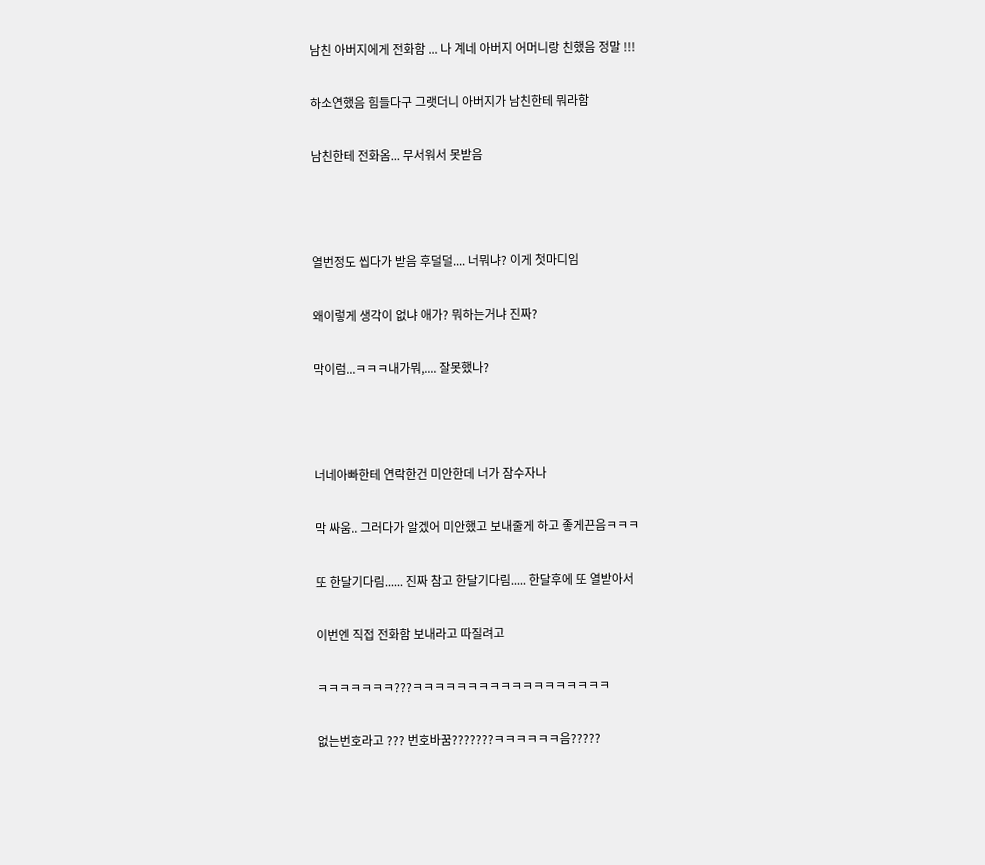남친 아버지에게 전화함 ... 나 계네 아버지 어머니랑 친했음 정말 !!!

하소연했음 힘들다구 그랫더니 아버지가 남친한테 뭐라함

남친한테 전화옴... 무서워서 못받음



열번정도 씹다가 받음 후덜덜.... 너뭐냐? 이게 첫마디임

왜이렇게 생각이 없냐 애가? 뭐하는거냐 진짜?

막이럼...ㅋㅋㅋ내가뭐,.... 잘못했나?



너네아빠한테 연락한건 미안한데 너가 잠수자나

막 싸움.. 그러다가 알겠어 미안했고 보내줄게 하고 좋게끈음ㅋㅋㅋ

또 한달기다림...... 진짜 참고 한달기다림..... 한달후에 또 열받아서

이번엔 직접 전화함 보내라고 따질려고

ㅋㅋㅋㅋㅋㅋㅋ???ㅋㅋㅋㅋㅋㅋㅋㅋㅋㅋㅋㅋㅋㅋㅋㅋㅋㅋ

없는번호라고 ??? 번호바꿈???????ㅋㅋㅋㅋㅋㅋ음?????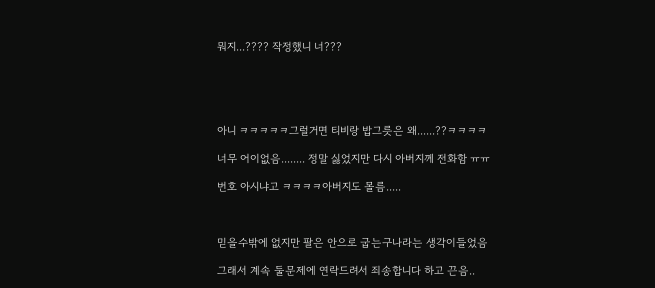뭐지...???? 작정했니 너???





아니 ㅋㅋㅋㅋㅋ그럴거면 티비랑 밥그릇은 왜......??ㅋㅋㅋㅋ

너무 어이없음........ 정말 싫었지만 다시 아버지께 전화함 ㅠㅠ

번호 아시냐고 ㅋㅋㅋㅋ아버지도 몰름.....



믿을수밖에 없지만 팔은 안으로 굽는구나라는 생각이들었음

그래서 계속 둘문제에 연락드려서 죄송합니다 하고 끈음..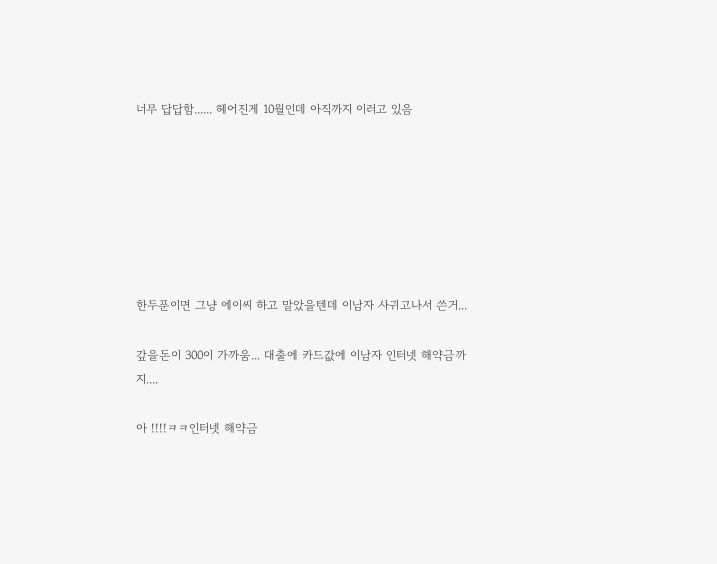너무 답답함...... 헤어진게 10월인데 아직까지 이러고 있음







한두푼이면 그냥 에이씨 하고 말았을텐데 이남자 사귀고나서 쓴거...

갚을돈이 300이 가까움... 대출에 카드값에 이남자 인터넷 해약금까지....

아 !!!!ㅋㅋ인터넷 해약금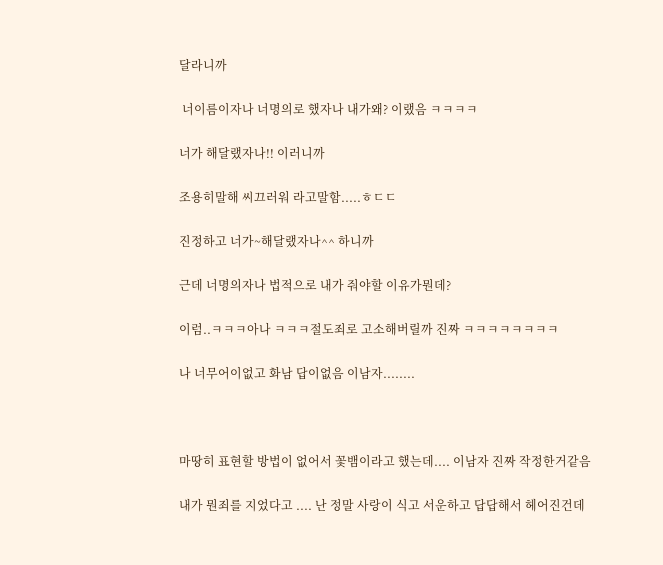달라니까

 너이름이자나 너명의로 했자나 내가왜? 이랬음 ㅋㅋㅋㅋ

너가 해달랬자나!! 이러니까

조용히말해 씨끄러워 라고말함.....ㅎㄷㄷ

진정하고 너가~해달랬자나^^ 하니까

근데 너명의자나 법적으로 내가 줘야할 이유가뭔데?

이럼..ㅋㅋㅋ아나 ㅋㅋㅋ절도죄로 고소해버릴까 진짜 ㅋㅋㅋㅋㅋㅋㅋㅋ

나 너무어이없고 화남 답이없음 이남자........



마땅히 표현할 방법이 없어서 꽃뱀이라고 했는데.... 이남자 진짜 작정한거같음

내가 뭔죄를 지었다고 .... 난 정말 사랑이 식고 서운하고 답답해서 헤어진건데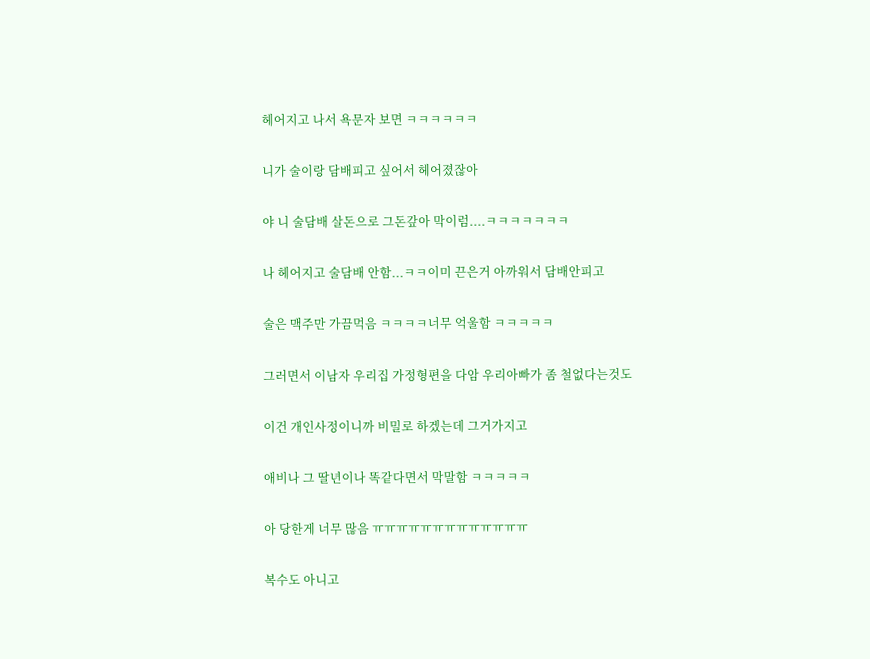헤어지고 나서 욕문자 보면 ㅋㅋㅋㅋㅋㅋ

니가 술이랑 담배피고 싶어서 헤어졌잖아

야 니 술담배 살돈으로 그돈갚아 막이럼....ㅋㅋㅋㅋㅋㅋㅋ

나 헤어지고 술담배 안함...ㅋㅋ이미 끈은거 아까워서 담배안피고

술은 맥주만 가끔먹음 ㅋㅋㅋㅋ너무 억울함 ㅋㅋㅋㅋㅋ

그러면서 이남자 우리집 가정형편을 다암 우리아빠가 좀 철없다는것도

이건 개인사정이니까 비밀로 하겠는데 그거가지고

애비나 그 딸년이나 똑같다면서 막말함 ㅋㅋㅋㅋㅋ

아 당한게 너무 많음 ㅠㅠㅠㅠㅠㅠㅠㅠㅠㅠㅠㅠㅠ

복수도 아니고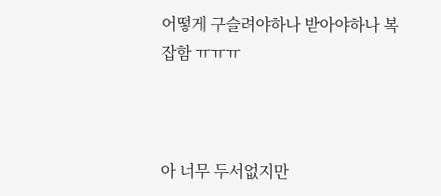어떻게 구슬려야하나 받아야하나 복잡함 ㅠㅠㅠ



아 너무 두서없지만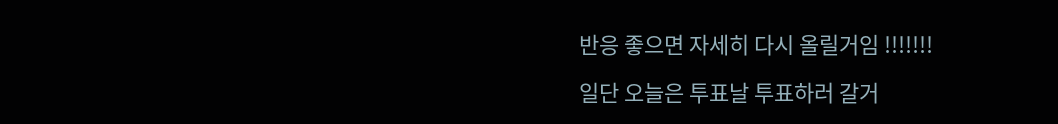반응 좋으면 자세히 다시 올릴거임 !!!!!!!

일단 오늘은 투표날 투표하러 갈거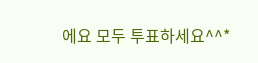에요 모두 투표하세요^^*